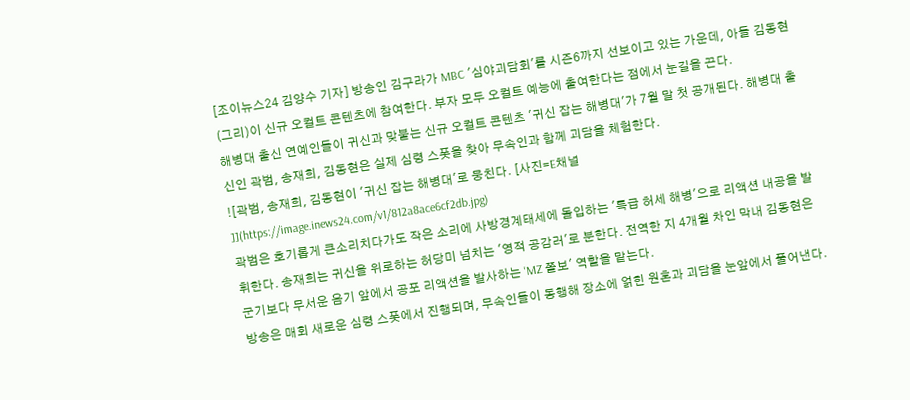[조이뉴스24 김양수 기자] 방송인 김구라가 MBC '심야괴담회'를 시즌6까지 선보이고 있는 가운데, 아들 김동현(그리)이 신규 오컬트 콘텐츠에 참여한다. 부자 모두 오컬트 예능에 출여한다는 점에서 눈길을 끈다.
해병대 출신 연예인들이 귀신과 맞붙는 신규 오컬트 콘텐츠 '귀신 잡는 해병대'가 7월 말 첫 공개된다. 해병대 출신인 곽범, 송재희, 김동현은 실제 심령 스폿을 찾아 무속인과 함께 괴담을 체험한다.
![곽범, 송재희, 김동현이 '귀신 잡는 해병대'로 뭉친다. [사진=E채널 ]](https://image.inews24.com/v1/812a8ace6cf2db.jpg)
곽범은 호기롭게 큰소리치다가도 작은 소리에 사방경계태세에 돌입하는 '특급 허세 해병'으로 리액션 내공을 발휘한다. 송재희는 귀신을 위로하는 허당미 넘치는 '영적 공감러'로 분한다. 전역한 지 4개월 차인 막내 김동현은 군기보다 무서운 음기 앞에서 공포 리액션을 발사하는 'MZ 쫄보' 역할을 맡는다.
방송은 매회 새로운 심령 스폿에서 진행되며, 무속인들이 동행해 장소에 얽힌 원혼과 괴담을 눈앞에서 풀어낸다.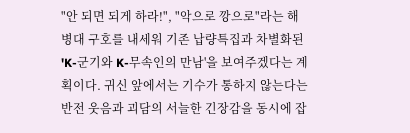"안 되면 되게 하라!", "악으로 깡으로"라는 해병대 구호를 내세워 기존 납량특집과 차별화된 'K-군기와 K-무속인의 만남'을 보여주겠다는 계획이다. 귀신 앞에서는 기수가 통하지 않는다는 반전 웃음과 괴담의 서늘한 긴장감을 동시에 잡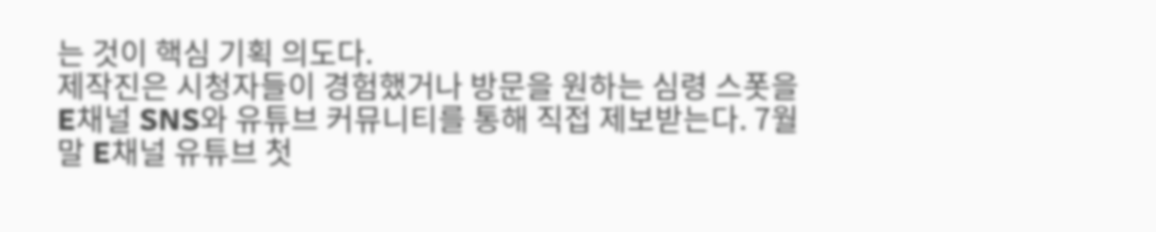는 것이 핵심 기획 의도다.
제작진은 시청자들이 경험했거나 방문을 원하는 심령 스폿을 E채널 SNS와 유튜브 커뮤니티를 통해 직접 제보받는다. 7월 말 E채널 유튜브 첫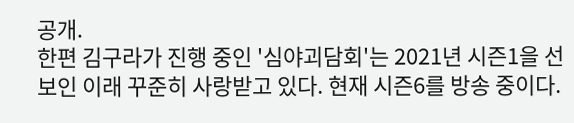공개.
한편 김구라가 진행 중인 '심야괴담회'는 2021년 시즌1을 선보인 이래 꾸준히 사랑받고 있다. 현재 시즌6를 방송 중이다.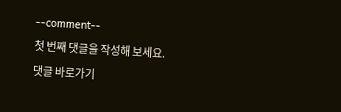--comment--
첫 번째 댓글을 작성해 보세요.
댓글 바로가기